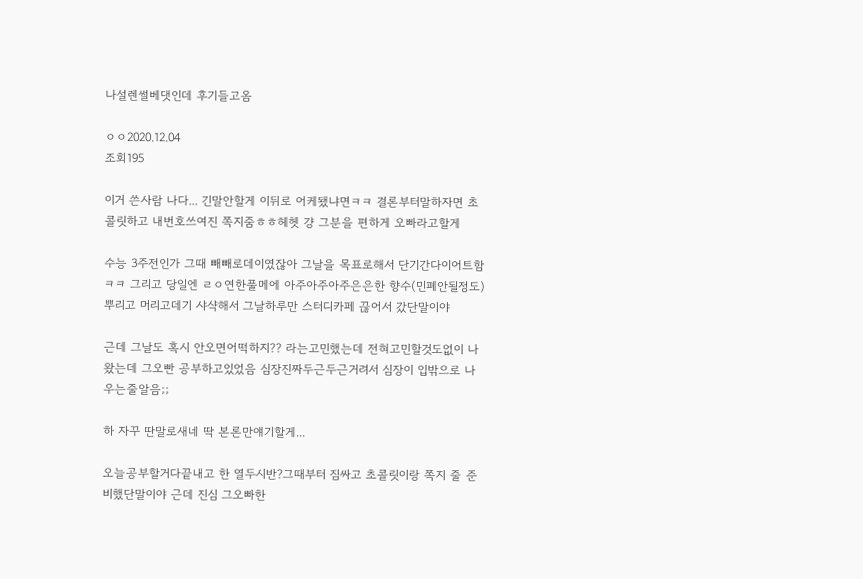나설렌썰베댓인데 후기들고옴

ㅇㅇ2020.12.04
조회195

이거 쓴사람 나다... 긴말안할게 이뒤로 어케됐냐면ㅋㅋ 결론부터말하자면 초콜릿하고 내번호쓰여진 쪽지줌ㅎㅎ헤헷 걍 그분을 편하게 오빠라고할게

수능 3주전인가 그때 빼빼로데이였잖아 그날을 목표로해서 단기간다이어트함ㅋㅋ 그리고 당일엔 ㄹㅇ연한풀메에 아주아주아주은은한 향수(민폐안될정도)뿌리고 머리고데기 샤샥해서 그날하루만 스터디카페 끊어서 갔단말이야

근데 그날도 혹시 안오면어떡하지?? 라는고민했는데 전혀고민할것도없이 나왔는데 그오빤 공부하고있었음 심장진짜두근두근거려서 심장이 입밖으로 나우는줄알음;;

하 자꾸 딴말로새네 딱 본론만얘기할게...

오늘공부할거다끝내고 한 열두시반?그때부터 짐싸고 초콜릿이랑 쪽지 줄 준비했단말이야 근데 진심 그오빠한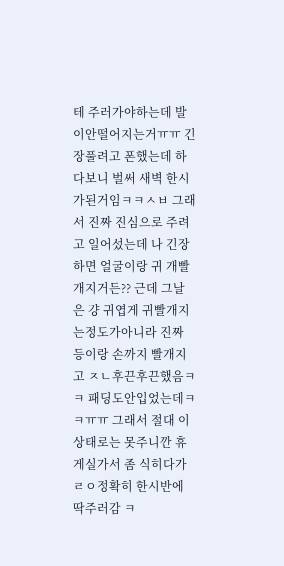테 주러가야하는데 발이안떨어지는거ㅠㅠ 긴장풀려고 폰했는데 하다보니 벌써 새벽 한시가된거임ㅋㅋㅅㅂ 그래서 진짜 진심으로 주려고 일어섰는데 나 긴장하면 얼굴이랑 귀 개빨개지거든?? 근데 그날은 걍 귀엽게 귀빨개지는정도가아니라 진짜 등이랑 손까지 빨개지고 ㅈㄴ후끈후끈했음ㅋㅋ 패딩도안입었는데ㅋㅋㅠㅠ 그래서 절대 이상태로는 못주니깐 휴게실가서 좀 식히다가 ㄹㅇ정확히 한시반에 딱주러감 ㅋ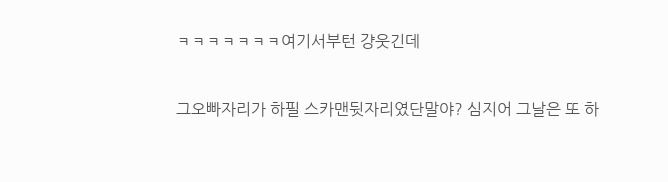ㅋㅋㅋㅋㅋㅋㅋ여기서부턴 걍웃긴데


그오빠자리가 하필 스카맨뒷자리였단말야? 심지어 그날은 또 하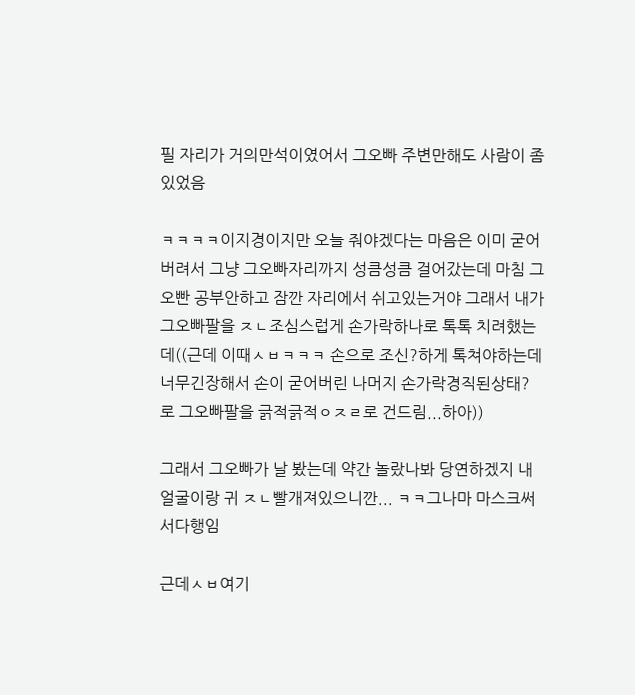필 자리가 거의만석이였어서 그오빠 주변만해도 사람이 좀 있었음

ㅋㅋㅋㅋ이지경이지만 오늘 줘야겠다는 마음은 이미 굳어버려서 그냥 그오빠자리까지 성큼성큼 걸어갔는데 마침 그오빤 공부안하고 잠깐 자리에서 쉬고있는거야 그래서 내가 그오빠팔을 ㅈㄴ조심스럽게 손가락하나로 톡톡 치려했는데((근데 이때ㅅㅂㅋㅋㅋ 손으로 조신?하게 톡쳐야하는데 너무긴장해서 손이 굳어버린 나머지 손가락경직된상태?로 그오빠팔을 긁적긁적ㅇㅈㄹ로 건드림...하아))

그래서 그오빠가 날 봤는데 약간 놀랐나봐 당연하겠지 내얼굴이랑 귀 ㅈㄴ빨개져있으니깐... ㅋㅋ그나마 마스크써서다행임

근데ㅅㅂ여기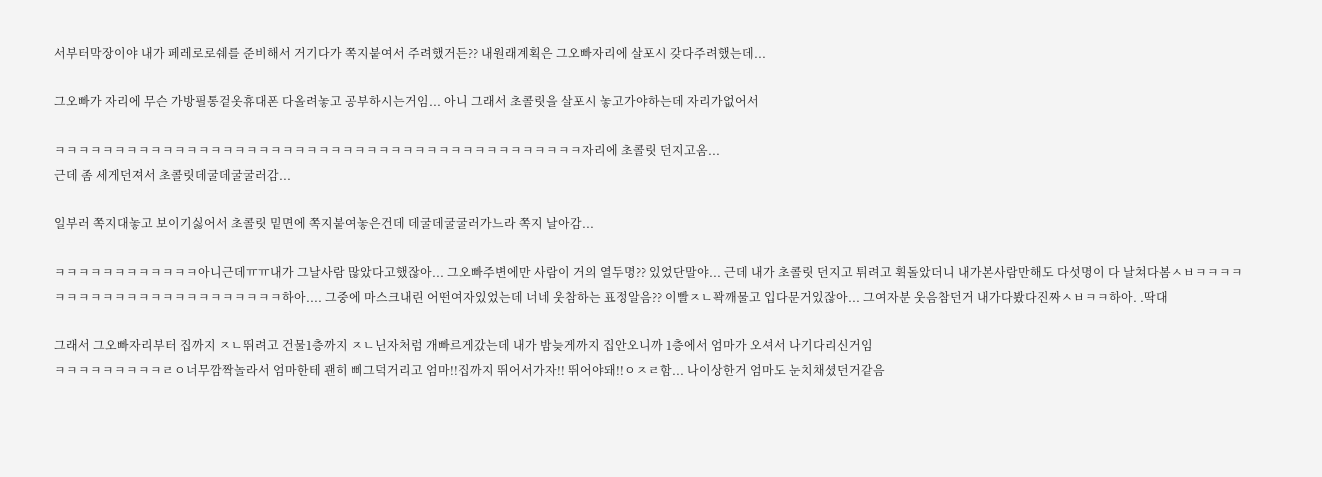서부터막장이야 내가 페레로로쉐를 준비해서 거기다가 쪽지붙여서 주려했거든?? 내원래계획은 그오빠자리에 살포시 갖다주려했는데...

그오빠가 자리에 무슨 가방필통겉옷휴대폰 다올려놓고 공부하시는거임... 아니 그래서 초콜릿을 살포시 놓고가야하는데 자리가없어서

ㅋㅋㅋㅋㅋㅋㅋㅋㅋㅋㅋㅋㅋㅋㅋㅋㅋㅋㅋㅋㅋㅋㅋㅋㅋㅋㅋㅋㅋㅋㅋㅋㅋㅋㅋㅋㅋㅋㅋㅋㅋㅋㅋㅋ자리에 초콜릿 던지고옴...
근데 좀 세게던져서 초콜릿데굴데굴굴러감...

일부러 쪽지대놓고 보이기싫어서 초콜릿 밑면에 쪽지붙여놓은건데 데굴데굴굴러가느라 쪽지 날아감...

ㅋㅋㅋㅋㅋㅋㅋㅋㅋㅋㅋㅋ아니근데ㅠㅠ내가 그날사람 많았다고했잖아... 그오빠주변에만 사람이 거의 열두명?? 있었단말야... 근데 내가 초콜릿 던지고 튀려고 휙돌았더니 내가본사람만해도 다섯명이 다 날쳐다봄ㅅㅂㅋㅋㅋㅋㅋㅋㅋㅋㅋㅋㅋㅋㅋㅋㅋㅋㅋㅋㅋㅋㅋㅋㅋ하아.... 그중에 마스크내린 어떤여자있었는데 너네 웃참하는 표정알음?? 이빨ㅈㄴ꽉깨물고 입다문거있잖아... 그여자분 웃음참던거 내가다봤다진짜ㅅㅂㅋㅋ하아. .딱대

그래서 그오빠자리부터 집까지 ㅈㄴ뛰려고 건물1층까지 ㅈㄴ닌자처럼 개빠르게갔는데 내가 밤늦게까지 집안오니까 1층에서 엄마가 오셔서 나기다리신거임
ㅋㅋㅋㅋㅋㅋㅋㅋㅋㄹㅇ너무깜짝놀라서 엄마한테 괜히 삐그덕거리고 엄마!!집까지 뛰어서가자!! 뛰어야돼!!ㅇㅈㄹ함... 나이상한거 엄마도 눈치채셨던거같음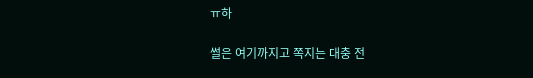ㅠ하

썰은 여기까지고 쪽지는 대충 전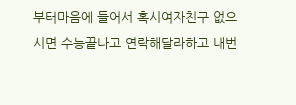부터마음에 들어서 혹시여자친구 없으시면 수능끝나고 연락해달라하고 내번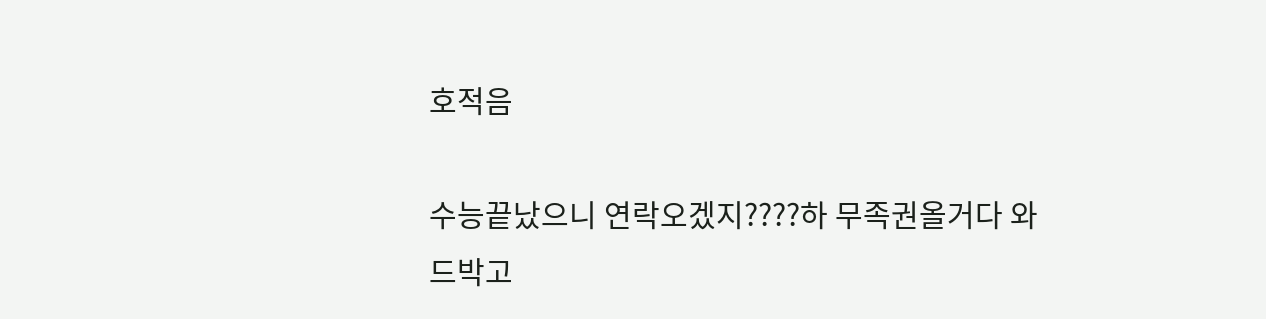호적음

수능끝났으니 연락오겠지????하 무족권올거다 와드박고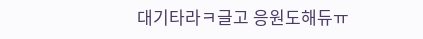대기타라ㅋ글고 응원도해듀ㅠ